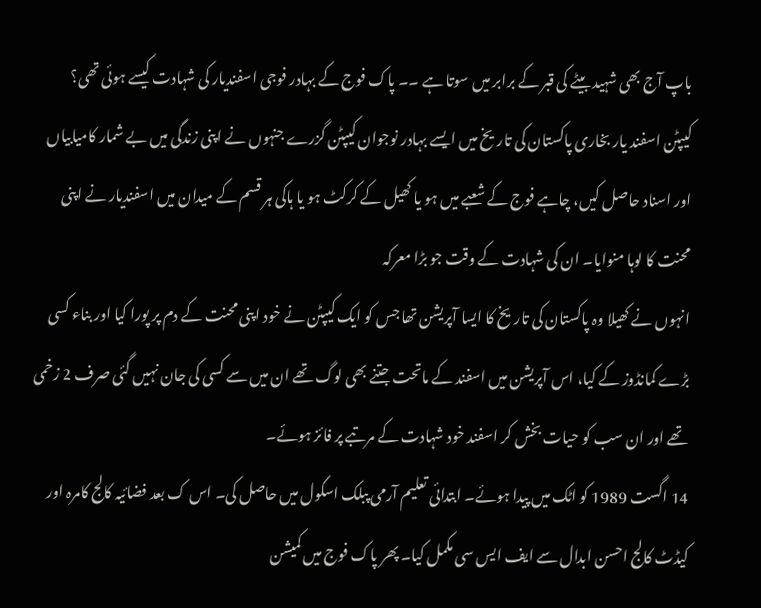باپ آج بھی شہید بیٹے کی قبر کے برابر میں سوتا ہے ۔۔ پاک فوج کے بہادر فوجی اسفندیار کی شہادت کیسے ہوئی تھی؟
کیپٹن اسفند یار بخاری پاکستان کی تاریخ میں ایسے بہادر نوجوان کیپٹن گزرے جنہوں نے اپنی زندگی میں بے شمار کامیابیاں اور اسناد حاصل کیں، چاہے فوج کے شعبے میں ہو یا کھیل کے کرکٹ ہو یا ہاکی ہر قسم کے میدان میں اسفندیار نے اپنی محنت کا لوہا منوایا۔ ان کی شہادت کے وقت جو بڑا معرکہ
انہوں نے کھیلا وہ پاکستان کی تاریخ کا ایسا آپریشن تھا جس کو ایک کیپٹن نے خود اپنی محنت کے دم پر پورا کیا اور بناء کسی بڑے کمانڈوز کے کیا، اس آپریشن میں اسفند کے ماتحت جتنے بھی لوگ تھے ان میں سے کسی کی جان نہیں گئی صرف 2 زخمی تھے اور ان سب کو حیات بخش کر اسفند خود شہادت کے مرتبے پر فائز ہوئے۔
14 اگست 1989 کو اٹک میں پیدا ہوئے۔ ابتدائی تعلیم آرمی پبلک اسکول میں حاصل کی۔ اس ک بعد فضائیہ کالج کامرہ اور کیڈٹ کالج احسن ابدال سے ایف ایس سی مکمل کیا۔ پھر پاک فوج میں کمیشن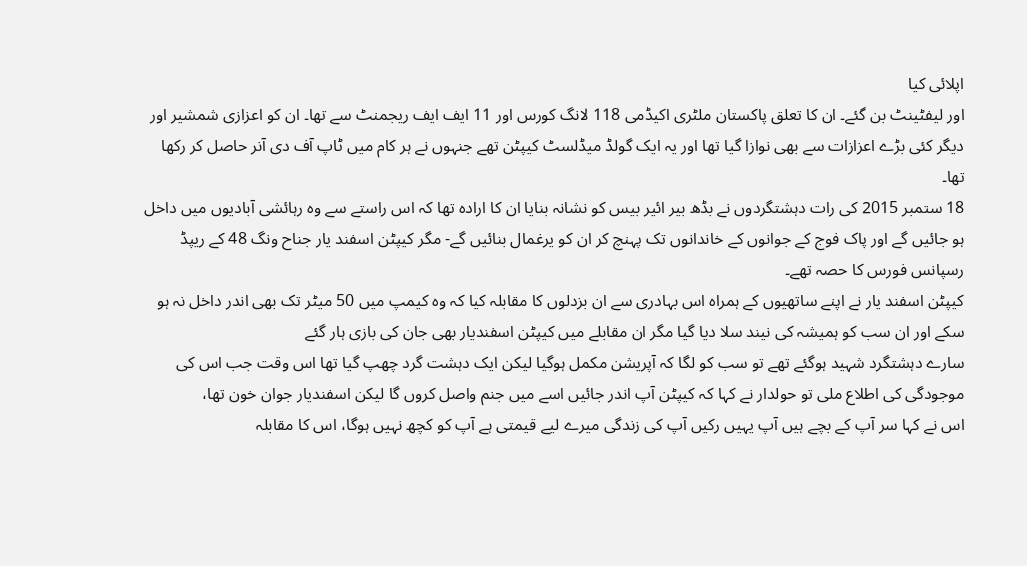اپلائی کیا
اور لیفٹینٹ بن گئے۔ ان کا تعلق پاکستان ملٹری اکیڈمی 118 لانگ کورس اور 11 ایف ایف ریجمنٹ سے تھا۔ ان کو اعزازی شمشیر اور دیگر کئی بڑے اعزازات سے بھی نوازا گیا تھا اور یہ ایک گولڈ میڈلسٹ کیپٹن تھے جنہوں نے ہر کام میں ٹاپ آف دی آنر حاصل کر رکھا تھا۔
18 ستمبر 2015 کی رات دہشتگردوں نے بڈھ بیر ائیر بیس کو نشانہ بنایا ان کا ارادہ تھا کہ اس راستے سے وہ رہائشی آبادیوں میں داخل ہو جائيں گے اور پاک فوج کے جوانوں کے خاندانوں تک پہنچ کر ان کو یرغمال بنائیں گے- مگر کیپٹن اسفند یار جناح ونگ 48 کے ریپڈ رسپانس فورس کا حصہ تھے۔
کیپٹن اسفند یار نے اپنے ساتھیوں کے ہمراہ اس بہادری سے ان بزدلوں کا مقابلہ کیا کہ وہ کیمپ میں 50 میٹر تک بھی اندر داخل نہ ہو سکے اور ان سب کو ہمیشہ کی نیند سلا دیا گیا مگر ان مقابلے میں کیپٹن اسفندیار بھی جان کی بازی ہار گئے
سارے دہشتگرد شہید ہوگئے تھے تو سب کو لگا کہ آپریشن مکمل ہوگیا لیکن ایک دہشت گرد چھپ گیا تھا اس وقت جب اس کی موجودگی کی اطلاع ملی تو حولدار نے کہا کہ کیپٹن آپ اندر جائیں اسے میں جنم واصل کروں گا لیکن اسفندیار جوان خون تھا،
اس نے کہا سر آپ کے بچے ہیں آپ یہیں رکیں آپ کی زندگی میرے لیے قیمتی ہے آپ کو کچھ نہیں ہوگا، اس کا مقابلہ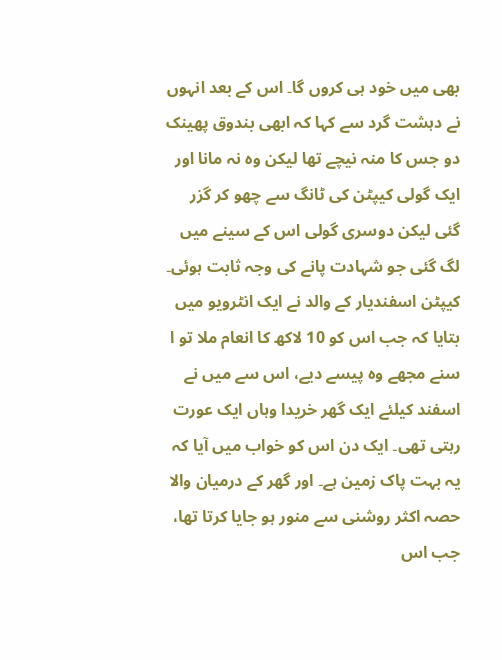بھی میں خود ہی کروں گا۔ اس کے بعد انہوں نے دہشت گرد سے کہا کہ ابھی بندوق پھینک دو جس کا منہ نیچے تھا لیکن وہ نہ مانا اور ایک گولی کیپٹن کی ٹانگ سے چھو کر گزر گئی لیکن دوسری گولی اس کے سینے میں لگ گئی جو شہادت پانے کی وجہ ثابت ہوئی۔
کیپٹن اسفندیار کے والد نے ایک انٹرویو میں بتایا کہ جب اس کو 10 لاکھ کا انعام ملا تو ا سنے مجھے وہ پیسے دیے، اس سے میں نے اسفند کیلئے ایک گھر خریدا وہاں ایک عورت رہتی تھی۔ ایک دن اس کو خواب میں آیا کہ یہ بہت پاک زمین ہے۔ اور گھر کے درمیان والا حصہ اکثر روشنی سے منور ہو جایا کرتا تھا،
جب اس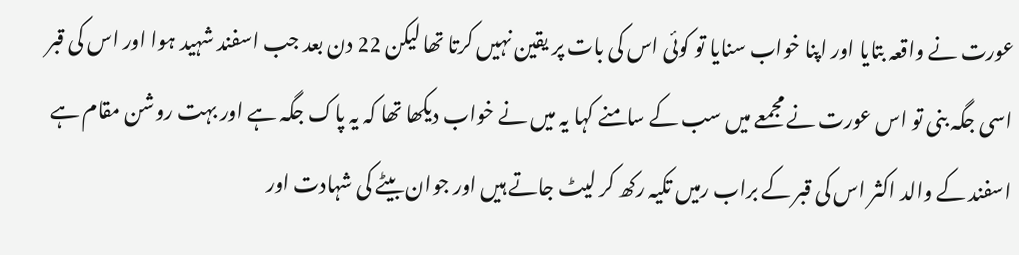عورت نے واقعہ بتایا اور اپنا خواب سنایا تو کوئی اس کی بات پر یقین نہیں کرتا تھا لیکن 22 دن بعد جب اسفند شہید ہوا اور اس کی قبر اسی جگہ بنی تو اس عورت نے مجمعے میں سب کے سامنے کہا یہ میں نے خواب دیکھا تھا کہ یہ پاک جگہ ہے اور بہت روشن مقام ہے
اسفند کے والد اکثر اس کی قبر کے براب رمیں تکیہ رکھ کر لیٹ جاتے ہیں اور جوان بیٹے کی شہادت اور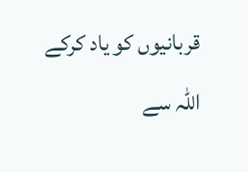قربانیوں کو یاد کرکے اللہ سے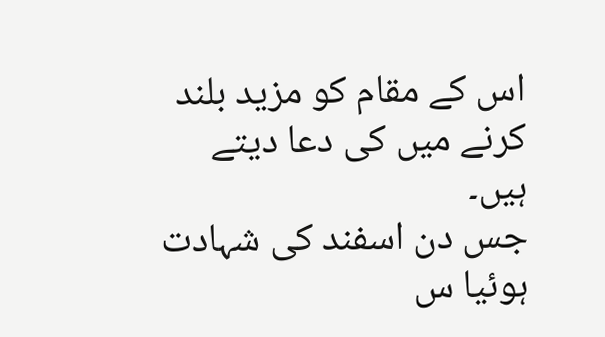اس کے مقام کو مزید بلند کرنے میں کی دعا دیتے ہیں۔
جس دن اسفند کی شہادت ہوئیا س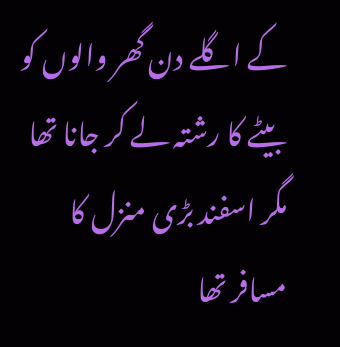کے اگلے دن گھر والوں کو بیٹے کا رشتہ لے کر جانا تھا مگر اسفند بڑی منزل کا مسافر تھا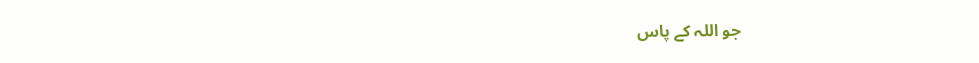جو اللہ کے پاس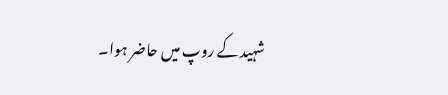شہید کے روپ میں حاضر ہوا۔